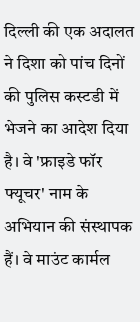दिल्ली की एक अदालत ने दिशा को पांच दिनों की पुलिस कस्टडी में भेजने का आदेश दिया है। वे 'फ्राइडे फॉर फ्यूचर' नाम के अभियान की संस्थापक हैं। वे माउंट कार्मल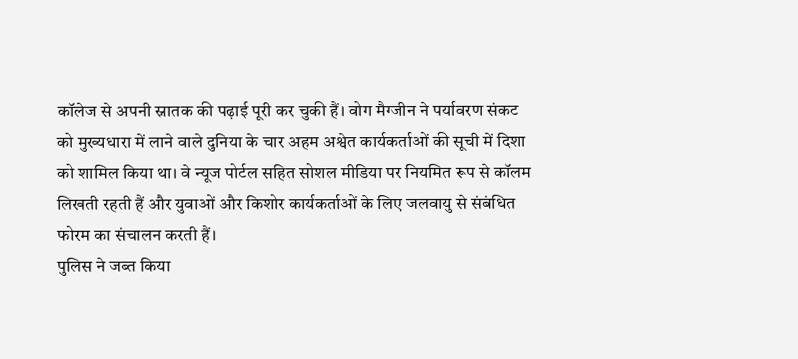कॉलेज से अपनी स्नातक की पढ़ाई पूरी कर चुकी हैं। वोग मैग्जीन ने पर्यावरण संकट को मुख्यधारा में लाने वाले दुनिया के चार अहम अश्वेत कार्यकर्ताओं की सूची में दिशा को शामिल किया था। वे न्यूज पोर्टल सहित सोशल मीडिया पर नियमित रूप से कॉलम लिखती रहती हैं और युवाओं और किशोर कार्यकर्ताओं के लिए जलवायु से संबंधित फोरम का संचालन करती हैं।
पुलिस ने जब्त किया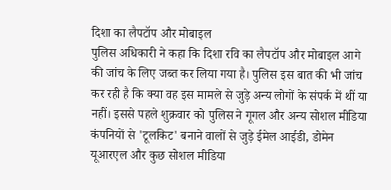दिशा का लैपटॉप और मोबाइल
पुलिस अधिकारी ने कहा कि दिशा रवि का लैपटॉप और मोबाइल आगे की जांच के लिए जब्त कर लिया गया है। पुलिस इस बात की भी जांच कर रही है कि क्या वह इस मामले से जुड़े अन्य लोगों के संपर्क में थीं या नहीं। इससे पहले शुक्रवार को पुलिस ने गूगल और अन्य सोशल मीडिया कंपनियों से 'टूलकिट' बनाने वालों से जुड़े ईमेल आईडी, डोमेन यूआरएल और कुछ सोशल मीडिया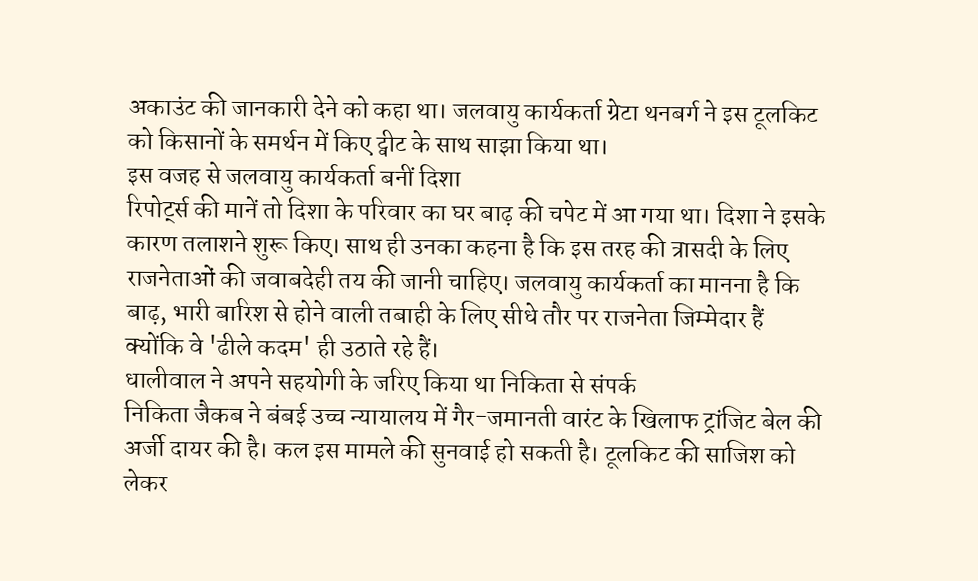अकाउंट की जानकारी देने को कहा था। जलवायु कार्यकर्ता ग्रेटा थनबर्ग ने इस टूलकिट को किसानों के समर्थन में किए ट्वीट के साथ साझा किया था।
इस वजह से जलवायु कार्यकर्ता बनीं दिशा
रिपोर्ट्स की मानें तो दिशा के परिवार का घर बाढ़ की चपेट में आ गया था। दिशा ने इसके कारण तलाशने शुरू किए। साथ ही उनका कहना है कि इस तरह की त्रासदी के लिए राजनेताओं की जवाबदेही तय की जानी चाहिए। जलवायु कार्यकर्ता का मानना है कि बाढ़, भारी बारिश से होने वाली तबाही के लिए सीधे तौर पर राजनेता जिम्मेदार हैं क्योंकि वे 'ढीले कदम' ही उठाते रहे हैं।
धालीवाल ने अपने सहयोगी के जरिए किया था निकिता से संपर्क
निकिता जैकब ने बंबई उच्च न्यायालय में गैर-जमानती वारंट के खिलाफ ट्रांजिट बेल की अर्जी दायर की है। कल इस मामले की सुनवाई हो सकती है। टूलकिट की साजिश को लेकर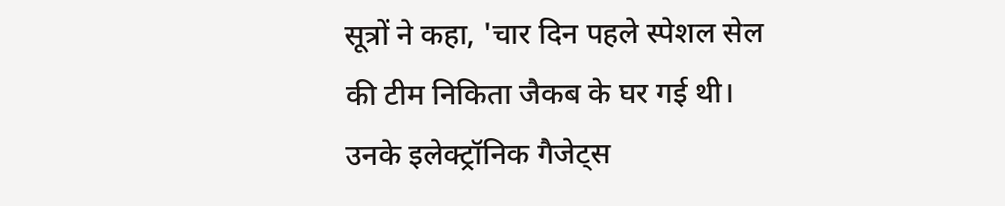सूत्रों ने कहा, 'चार दिन पहले स्पेशल सेल की टीम निकिता जैकब के घर गई थी। उनके इलेक्ट्रॉनिक गैजेट्स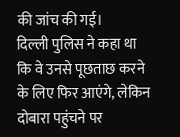की जांच की गई।
दिल्ली पुलिस ने कहा था कि वे उनसे पूछताछ करने के लिए फिर आएंगे, लेकिन दोबारा पहुंचने पर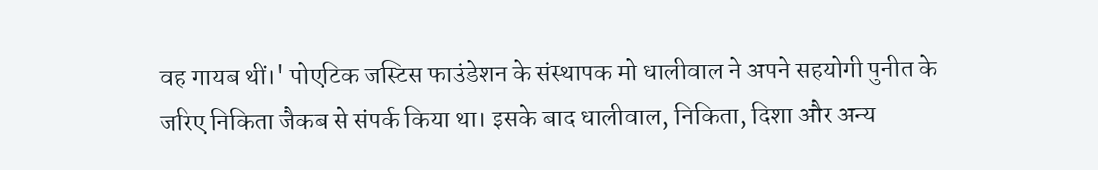वह गायब थीं।' पोएटिक जस्टिस फाउंडेशन के संस्थापक मो धालीवाल ने अपने सहयोगी पुनीत के जरिए निकिता जैकब से संपर्क किया था। इसके बाद धालीवाल, निकिता, दिशा और अन्य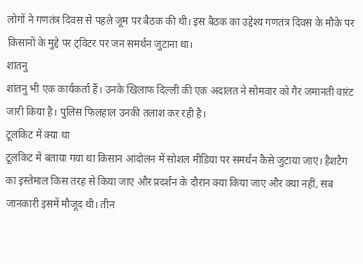लोगों ने गणतंत्र दिवस से पहले जूम पर बैठक की थी। इस बैठक का उद्देश्य गणतंत्र दिवस के मौके पर किसानों के मुद्दे पर ट्विटर पर जन समर्थन जुटाना था।
शांतनु
शांतनु भी एक कार्यकर्ता हैं। उनके खिलाफ दिल्ली की एक अदालत ने सोमवार को गैर जमानती वारंट जारी किया है। पुलिस फिलहाल उनकी तलाश कर रही है।
टूलकिट में क्या था
टूलकिट में बताया गया था किसान आंदोलन में सोशल मीडिया पर समर्थन कैसे जुटाया जाए। हैशटैग का इस्तेमाल किस तरह से किया जाए और प्रदर्शन के दौरान क्या किया जाए और क्या नहीं, सब जानकारी इसमें मौजूद थी। तीन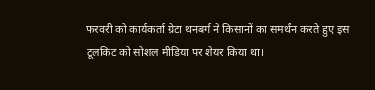फरवरी को कार्यकर्ता ग्रेटा थनबर्ग ने किसानों का समर्थंन करते हुए इस टूलकिट को सोशल मीडिया पर शेयर किया था।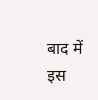बाद में इस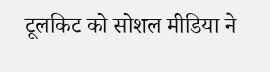टूलकिट को सोशल मीडिया ने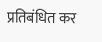प्रतिबंधित कर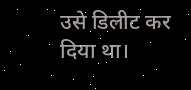उसे डिलीट कर दिया था।